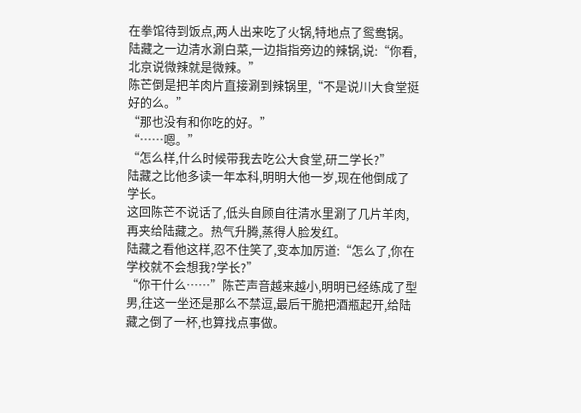在拳馆待到饭点,两人出来吃了火锅,特地点了鸳鸯锅。
陆藏之一边清水涮白菜,一边指指旁边的辣锅,说:“你看,北京说微辣就是微辣。”
陈芒倒是把羊肉片直接涮到辣锅里,“不是说川大食堂挺好的么。”
“那也没有和你吃的好。”
“……嗯。”
“怎么样,什么时候带我去吃公大食堂,研二学长?”
陆藏之比他多读一年本科,明明大他一岁,现在他倒成了学长。
这回陈芒不说话了,低头自顾自往清水里涮了几片羊肉,再夹给陆藏之。热气升腾,蒸得人脸发红。
陆藏之看他这样,忍不住笑了,变本加厉道:“怎么了,你在学校就不会想我?学长?”
“你干什么……”陈芒声音越来越小,明明已经练成了型男,往这一坐还是那么不禁逗,最后干脆把酒瓶起开,给陆藏之倒了一杯,也算找点事做。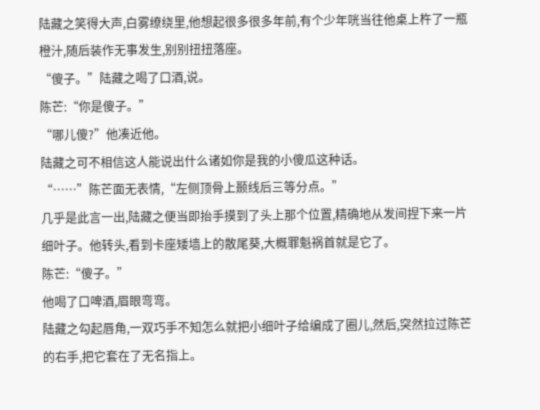陆藏之笑得大声,白雾缭绕里,他想起很多很多年前,有个少年咣当往他桌上杵了一瓶橙汁,随后装作无事发生,别别扭扭落座。
“傻子。”陆藏之喝了口酒,说。
陈芒:“你是傻子。”
“哪儿傻?”他凑近他。
陆藏之可不相信这人能说出什么诸如你是我的小傻瓜这种话。
“……”陈芒面无表情,“左侧顶骨上颞线后三等分点。”
几乎是此言一出,陆藏之便当即抬手摸到了头上那个位置,精确地从发间捏下来一片细叶子。他转头,看到卡座矮墙上的散尾葵,大概罪魁祸首就是它了。
陈芒:“傻子。”
他喝了口啤酒,眉眼弯弯。
陆藏之勾起唇角,一双巧手不知怎么就把小细叶子给编成了圈儿,然后,突然拉过陈芒的右手,把它套在了无名指上。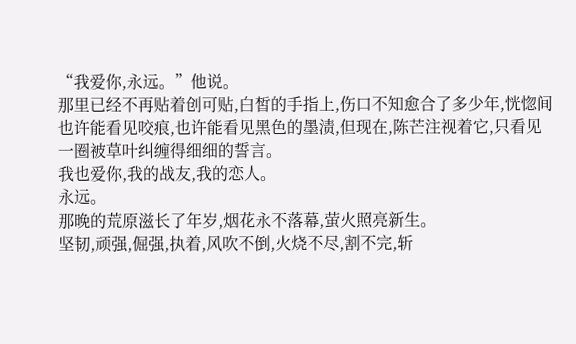“我爱你,永远。”他说。
那里已经不再贴着创可贴,白皙的手指上,伤口不知愈合了多少年,恍惚间也许能看见咬痕,也许能看见黑色的墨渍,但现在,陈芒注视着它,只看见一圈被草叶纠缠得细细的誓言。
我也爱你,我的战友,我的恋人。
永远。
那晚的荒原滋长了年岁,烟花永不落幕,萤火照亮新生。
坚韧,顽强,倔强,执着,风吹不倒,火烧不尽,割不完,斩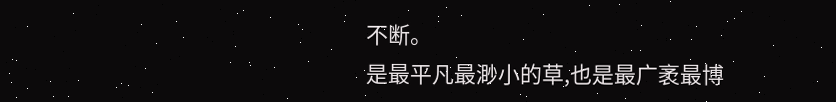不断。
是最平凡最渺小的草,也是最广袤最博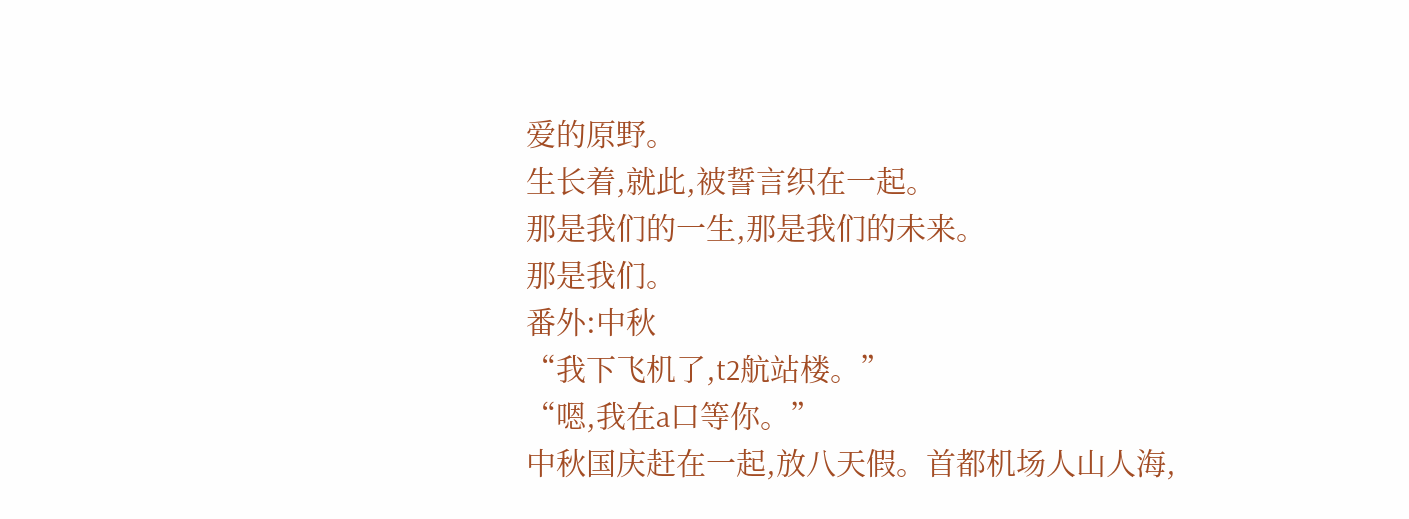爱的原野。
生长着,就此,被誓言织在一起。
那是我们的一生,那是我们的未来。
那是我们。
番外:中秋
“我下飞机了,t2航站楼。”
“嗯,我在a口等你。”
中秋国庆赶在一起,放八天假。首都机场人山人海,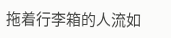拖着行李箱的人流如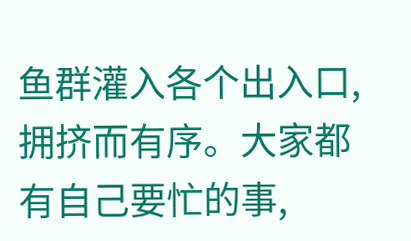鱼群灌入各个出入口,拥挤而有序。大家都有自己要忙的事,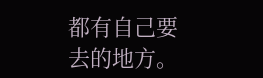都有自己要去的地方。